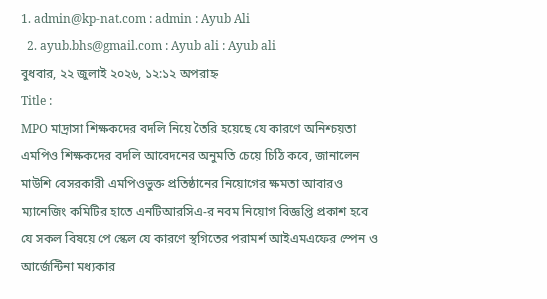1. admin@kp-nat.com : admin : Ayub Ali
  2. ayub.bhs@gmail.com : Ayub ali : Ayub ali
বুধবার, ২২ জুলাই ২০২৬, ১২:১২ অপরাহ্ন
Title :
MPO মাদ্রাসা শিক্ষকদের বদলি নিয়ে তৈরি হয়েছে যে কারণে অনিশ্চয়তা এমপিও শিক্ষকদের বদলি আবেদনের অনুমতি চেয়ে চিঠি কবে, জানালেন মাউশি বেসরকারী এমপিওভুক্ত প্রতিষ্ঠানের নিয়োগের ক্ষমতা আবারও ম্যানেজিং কমিটির হাতে এনটিআরসিএ-র নবম নিয়োগ বিজ্ঞপ্তি প্রকাশ হবে যে সকল বিষয়ে পে স্কেল যে কারণে স্থগিতের পরামর্শ আইএমএফের স্পেন ও আর্জেন্টিনা মধ্যকার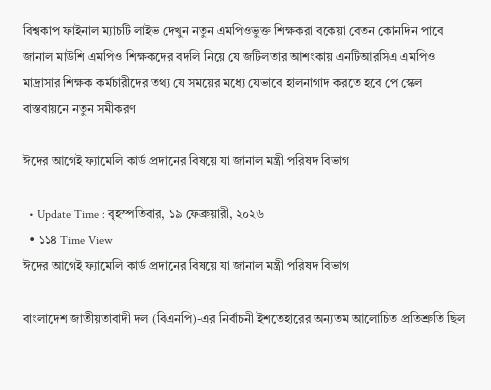বিশ্বকাপ ফাইনাল ম্যাচটি লাইভ দেখুন নতুন এমপিওভুক্ত শিক্ষকরা বকেয়া বেতন কোনদিন পাবে জানাল মাউশি এমপিও শিক্ষকদের বদলি নিয়ে যে জটিলতার আশংকায় এনটিআরসিএ এমপিও মাদ্রাসার শিক্ষক কর্মচারীদের তথ্য যে সময়ের মধ্যে যেভাবে হালনাগাদ করতে হবে পে স্কেল বাস্তবায়নে নতুন সমীকরণ

ঈদের আগেই ফ্যামেলি কার্ড প্রদানের বিষয়ে যা জানাল মন্ত্রী পরিষদ বিভাগ

  • Update Time : বৃহস্পতিবার, ১৯ ফেব্রুয়ারী, ২০২৬
  • ১১৪ Time View
ঈদের আগেই ফ্যামেলি কার্ড প্রদানের বিষয়ে যা জানাল মন্ত্রী পরিষদ বিভাগ

বাংলাদেশ জাতীয়তাবাদী দল (বিএনপি)-এর নির্বাচনী ইশতেহারের অন্যতম আলোচিত প্রতিশ্রুতি ছিল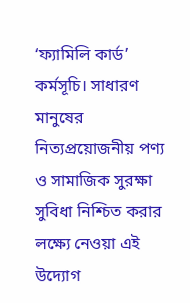‘ফ্যামিলি কার্ড’ কর্মসূচি। সাধারণ মানুষের নিত্যপ্রয়োজনীয় পণ্য ও সামাজিক সুরক্ষা সুবিধা নিশ্চিত করার লক্ষ্যে নেওয়া এই উদ্যোগ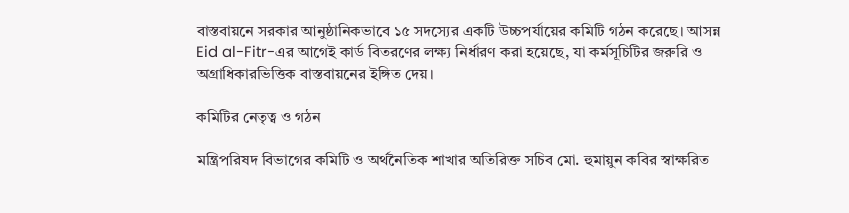বাস্তবায়নে সরকার আনুষ্ঠানিকভাবে ১৫ সদস্যের একটি উচ্চপর্যায়ের কমিটি গঠন করেছে। আসন্ন Eid al-Fitr-এর আগেই কার্ড বিতরণের লক্ষ্য নির্ধারণ করা হয়েছে, যা কর্মসূচিটির জরুরি ও অগ্রাধিকারভিত্তিক বাস্তবায়নের ইঙ্গিত দেয়।

কমিটির নেতৃত্ব ও গঠন

মন্ত্রিপরিষদ বিভাগের কমিটি ও অর্থনৈতিক শাখার অতিরিক্ত সচিব মো. হুমায়ুন কবির স্বাক্ষরিত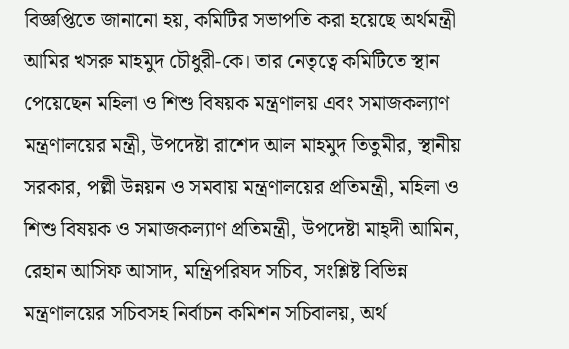বিজ্ঞপ্তিতে জানানো হয়, কমিটির সভাপতি করা হয়েছে অর্থমন্ত্রী আমির খসরু মাহমুদ চৌধুরী-কে। তার নেতৃত্বে কমিটিতে স্থান পেয়েছেন মহিলা ও শিশু বিষয়ক মন্ত্রণালয় এবং সমাজকল্যাণ মন্ত্রণালয়ের মন্ত্রী, উপদেষ্টা রাশেদ আল মাহমুদ তিতুমীর, স্থানীয় সরকার, পল্লী উন্নয়ন ও সমবায় মন্ত্রণালয়ের প্রতিমন্ত্রী, মহিলা ও শিশু বিষয়ক ও সমাজকল্যাণ প্রতিমন্ত্রী, উপদেষ্টা মাহ্দী আমিন, রেহান আসিফ আসাদ, মন্ত্রিপরিষদ সচিব, সংশ্লিষ্ট বিভিন্ন মন্ত্রণালয়ের সচিবসহ নির্বাচন কমিশন সচিবালয়, অর্থ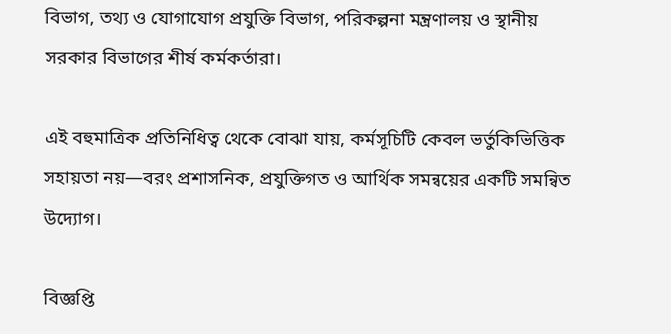বিভাগ, তথ্য ও যোগাযোগ প্রযুক্তি বিভাগ, পরিকল্পনা মন্ত্রণালয় ও স্থানীয় সরকার বিভাগের শীর্ষ কর্মকর্তারা।

এই বহুমাত্রিক প্রতিনিধিত্ব থেকে বোঝা যায়, কর্মসূচিটি কেবল ভর্তুকিভিত্তিক সহায়তা নয়—বরং প্রশাসনিক, প্রযুক্তিগত ও আর্থিক সমন্বয়ের একটি সমন্বিত উদ্যোগ।

বিজ্ঞপ্তি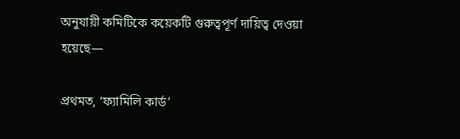অনুযায়ী কমিটিকে কয়েকটি গুরুত্বপূর্ণ দায়িত্ব দেওয়া হয়েছে—

প্রথমত, ‘ফ্যামিলি কার্ড’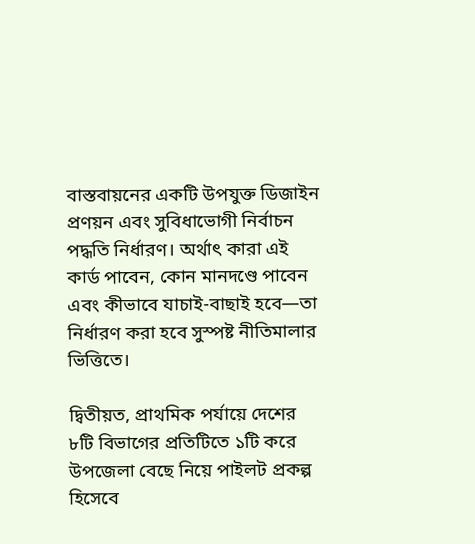বাস্তবায়নের একটি উপযুক্ত ডিজাইন প্রণয়ন এবং সুবিধাভোগী নির্বাচন পদ্ধতি নির্ধারণ। অর্থাৎ কারা এই কার্ড পাবেন, কোন মানদণ্ডে পাবেন এবং কীভাবে যাচাই-বাছাই হবে—তা নির্ধারণ করা হবে সুস্পষ্ট নীতিমালার ভিত্তিতে।

দ্বিতীয়ত, প্রাথমিক পর্যায়ে দেশের ৮টি বিভাগের প্রতিটিতে ১টি করে উপজেলা বেছে নিয়ে পাইলট প্রকল্প হিসেবে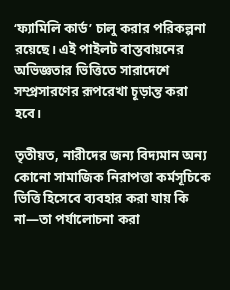‘ফ্যামিলি কার্ড’ চালু করার পরিকল্পনা রয়েছে। এই পাইলট বাস্তবায়নের অভিজ্ঞতার ভিত্তিতে সারাদেশে সম্প্রসারণের রূপরেখা চূড়ান্ত করা হবে।

তৃতীয়ত, নারীদের জন্য বিদ্যমান অন্য কোনো সামাজিক নিরাপত্তা কর্মসূচিকে ভিত্তি হিসেবে ব্যবহার করা যায় কি না—তা পর্যালোচনা করা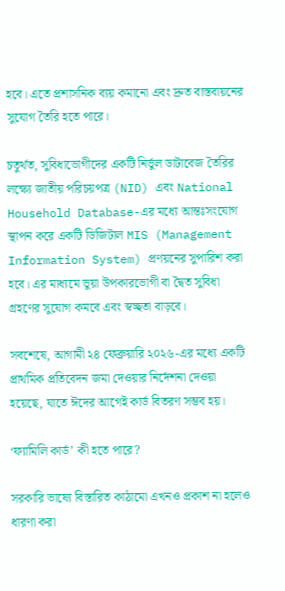হবে। এতে প্রশাসনিক ব্যয় কমানো এবং দ্রুত বাস্তবায়নের সুযোগ তৈরি হতে পারে।

চতুর্থত, সুবিধাভোগীদের একটি নির্ভুল ডাটাবেজ তৈরির লক্ষ্যে জাতীয় পরিচয়পত্র (NID) এবং National Household Database-এর মধ্যে আন্তঃসংযোগ স্থাপন করে একটি ডিজিটাল MIS (Management Information System) প্রণয়নের সুপারিশ করা হবে। এর মাধ্যমে ভুয়া উপকারভোগী বা দ্বৈত সুবিধা গ্রহণের সুযোগ কমবে এবং স্বচ্ছতা বাড়বে।

সবশেষে, আগামী ২৪ ফেব্রুয়ারি ২০২৬-এর মধ্যে একটি প্রাথমিক প্রতিবেদন জমা দেওয়ার নির্দেশনা দেওয়া হয়েছে, যাতে ঈদের আগেই কার্ড বিতরণ সম্ভব হয়।

‘ফ্যামিলি কার্ড’ কী হতে পারে?

সরকারি ভাষ্যে বিস্তারিত কাঠামো এখনও প্রকাশ না হলেও ধারণা করা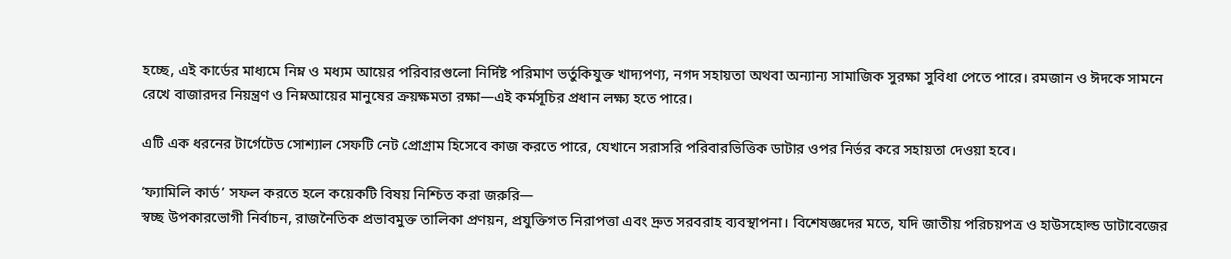হচ্ছে, এই কার্ডের মাধ্যমে নিম্ন ও মধ্যম আয়ের পরিবারগুলো নির্দিষ্ট পরিমাণ ভর্তুকিযুক্ত খাদ্যপণ্য, নগদ সহায়তা অথবা অন্যান্য সামাজিক সুরক্ষা সুবিধা পেতে পারে। রমজান ও ঈদকে সামনে রেখে বাজারদর নিয়ন্ত্রণ ও নিম্নআয়ের মানুষের ক্রয়ক্ষমতা রক্ষা—এই কর্মসূচির প্রধান লক্ষ্য হতে পারে।

এটি এক ধরনের টার্গেটেড সোশ্যাল সেফটি নেট প্রোগ্রাম হিসেবে কাজ করতে পারে, যেখানে সরাসরি পরিবারভিত্তিক ডাটার ওপর নির্ভর করে সহায়তা দেওয়া হবে।

‘ফ্যামিলি কার্ড’ সফল করতে হলে কয়েকটি বিষয় নিশ্চিত করা জরুরি—
স্বচ্ছ উপকারভোগী নির্বাচন, রাজনৈতিক প্রভাবমুক্ত তালিকা প্রণয়ন, প্রযুক্তিগত নিরাপত্তা এবং দ্রুত সরবরাহ ব্যবস্থাপনা। বিশেষজ্ঞদের মতে, যদি জাতীয় পরিচয়পত্র ও হাউসহোল্ড ডাটাবেজের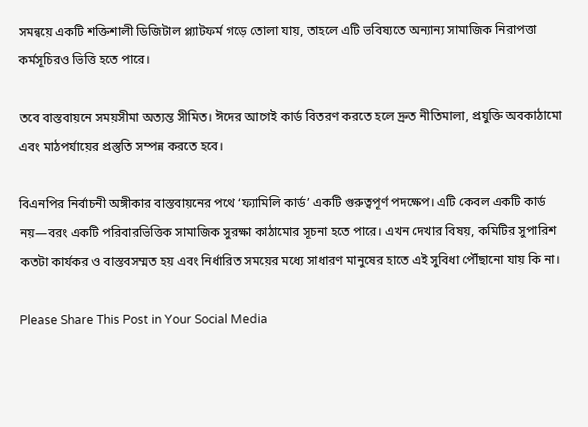সমন্বয়ে একটি শক্তিশালী ডিজিটাল প্ল্যাটফর্ম গড়ে তোলা যায়, তাহলে এটি ভবিষ্যতে অন্যান্য সামাজিক নিরাপত্তা কর্মসূচিরও ভিত্তি হতে পারে।

তবে বাস্তবায়নে সময়সীমা অত্যন্ত সীমিত। ঈদের আগেই কার্ড বিতরণ করতে হলে দ্রুত নীতিমালা, প্রযুক্তি অবকাঠামো এবং মাঠপর্যায়ের প্রস্তুতি সম্পন্ন করতে হবে।

বিএনপির নির্বাচনী অঙ্গীকার বাস্তবায়নের পথে ‘ফ্যামিলি কার্ড’ একটি গুরুত্বপূর্ণ পদক্ষেপ। এটি কেবল একটি কার্ড নয়—বরং একটি পরিবারভিত্তিক সামাজিক সুরক্ষা কাঠামোর সূচনা হতে পারে। এখন দেখার বিষয়, কমিটির সুপারিশ কতটা কার্যকর ও বাস্তবসম্মত হয় এবং নির্ধারিত সময়ের মধ্যে সাধারণ মানুষের হাতে এই সুবিধা পৌঁছানো যায় কি না।

Please Share This Post in Your Social Media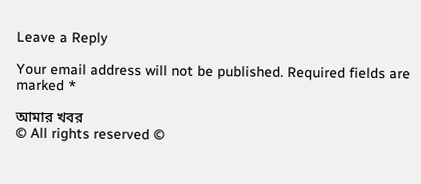Leave a Reply

Your email address will not be published. Required fields are marked *

আমার খবর
© All rights reserved ©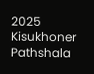2025 Kisukhoner Pathshala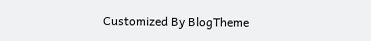Customized By BlogTheme